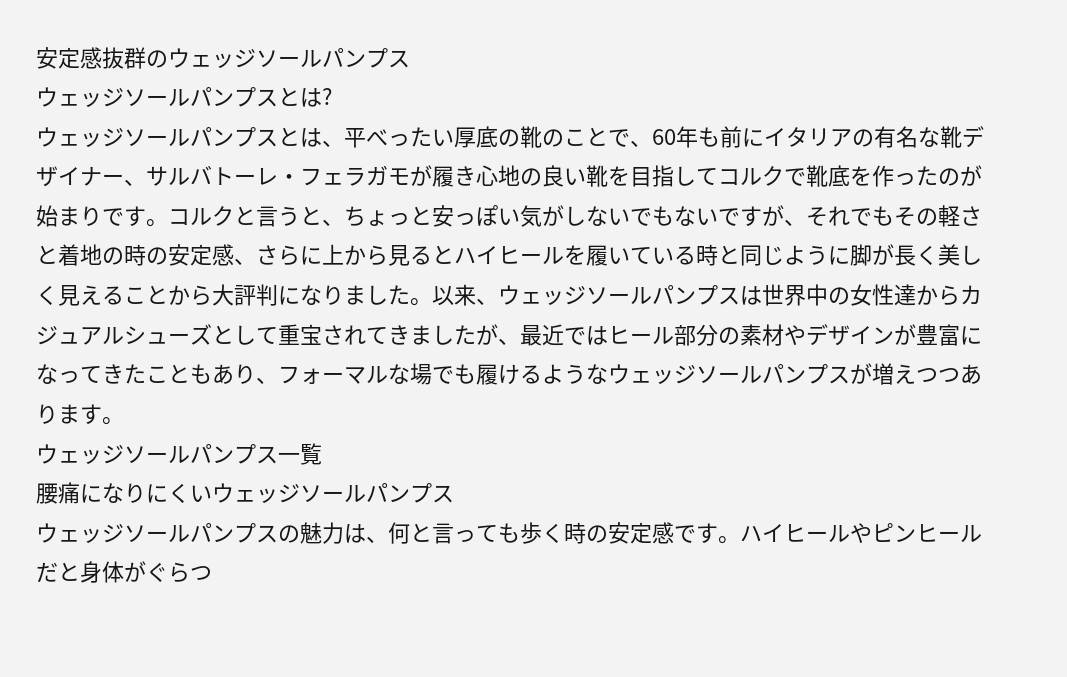安定感抜群のウェッジソールパンプス
ウェッジソールパンプスとは?
ウェッジソールパンプスとは、平べったい厚底の靴のことで、60年も前にイタリアの有名な靴デザイナー、サルバトーレ・フェラガモが履き心地の良い靴を目指してコルクで靴底を作ったのが始まりです。コルクと言うと、ちょっと安っぽい気がしないでもないですが、それでもその軽さと着地の時の安定感、さらに上から見るとハイヒールを履いている時と同じように脚が長く美しく見えることから大評判になりました。以来、ウェッジソールパンプスは世界中の女性達からカジュアルシューズとして重宝されてきましたが、最近ではヒール部分の素材やデザインが豊富になってきたこともあり、フォーマルな場でも履けるようなウェッジソールパンプスが増えつつあります。
ウェッジソールパンプス一覧
腰痛になりにくいウェッジソールパンプス
ウェッジソールパンプスの魅力は、何と言っても歩く時の安定感です。ハイヒールやピンヒールだと身体がぐらつ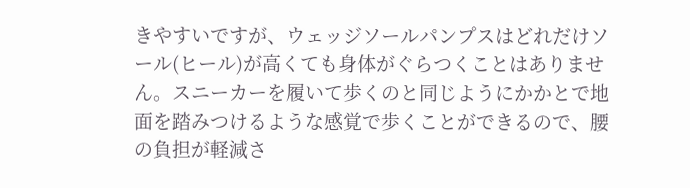きやすいですが、ウェッジソールパンプスはどれだけソール(ヒール)が高くても身体がぐらつくことはありません。スニーカーを履いて歩くのと同じようにかかとで地面を踏みつけるような感覚で歩くことができるので、腰の負担が軽減さ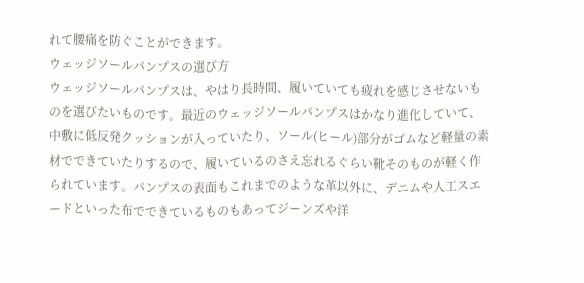れて腰痛を防ぐことができます。
ウェッジソールパンプスの選び方
ウェッジソールパンプスは、やはり長時間、履いていても疲れを感じさせないものを選びたいものです。最近のウェッジソールパンプスはかなり進化していて、中敷に低反発クッションが入っていたり、ソール(ヒール)部分がゴムなど軽量の素材でできていたりするので、履いているのさえ忘れるぐらい靴そのものが軽く作られています。パンプスの表面もこれまでのような革以外に、デニムや人工スエードといった布でできているものもあってジーンズや洋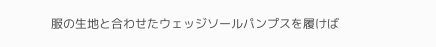服の生地と合わせたウェッジソールパンプスを履けば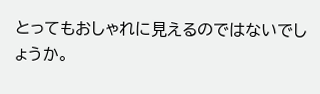とってもおしゃれに見えるのではないでしょうか。